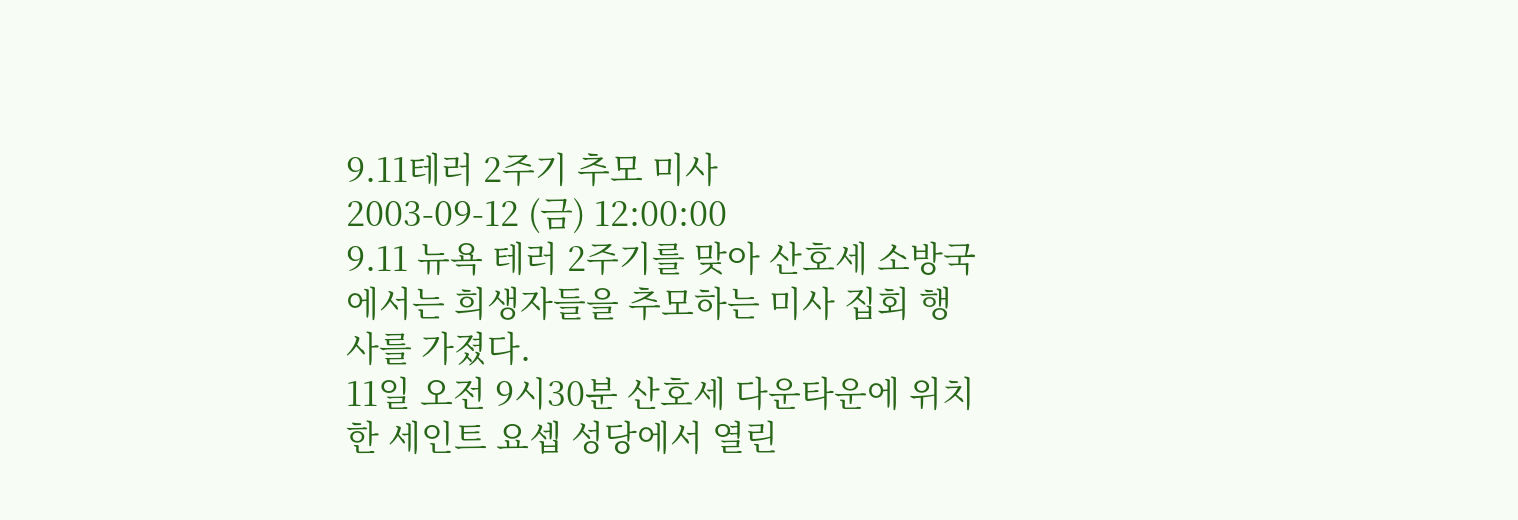9.11테러 2주기 추모 미사
2003-09-12 (금) 12:00:00
9.11 뉴욕 테러 2주기를 맞아 산호세 소방국에서는 희생자들을 추모하는 미사 집회 행사를 가졌다.
11일 오전 9시30분 산호세 다운타운에 위치한 세인트 요셉 성당에서 열린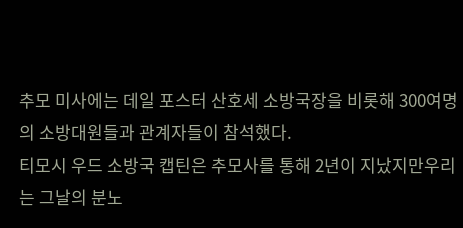추모 미사에는 데일 포스터 산호세 소방국장을 비롯해 300여명의 소방대원들과 관계자들이 참석했다.
티모시 우드 소방국 캡틴은 추모사를 통해 2년이 지났지만우리는 그날의 분노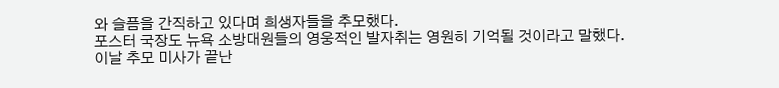와 슬픔을 간직하고 있다며 희생자들을 추모했다.
포스터 국장도 뉴욕 소방대원들의 영웅적인 발자취는 영원히 기억될 것이라고 말했다.
이날 추모 미사가 끝난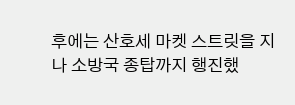후에는 산호세 마켓 스트릿을 지나 소방국 종탑까지 행진했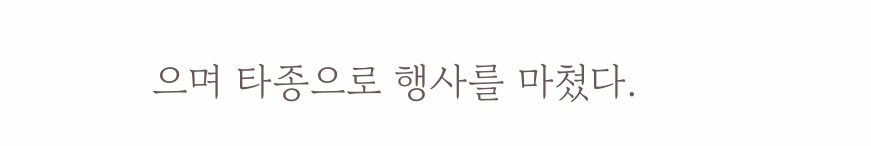으며 타종으로 행사를 마쳤다.